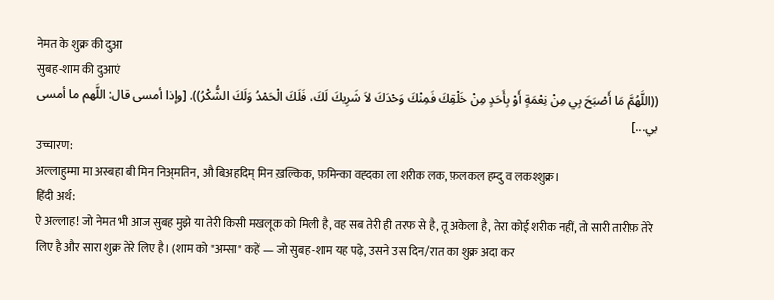नेमत के शुक्र की दुआ
सुबह-शाम की दुआएं
((اللَّهُمَّ مَا أَصْبَحَ بِي مِنْ نِعْمَةٍ أَوْ بِأَحَدٍ مِنْ خَلْقِكَ فَمِنْكَ وَحْدَكَ لاَ شَرِيكَ لَكَ، فَلَكَ الْحَمْدُ وَلَكَ الشُّكْرُ)). [وإذا أمسى قال: اللَّهم ما أمسى بي...]
उच्चारण:
अल्लाहुम्मा मा अस्बहा बी मिन निअ्मतिन, औ बिअहदिम् मिन ख़ल्किक, फ़मिन्का वह्दका ला शरीक लक, फ़लकल हम्दु व लकश्शुक्र।
हिंदी अर्थ:
ऐ अल्लाह! जो नेमत भी आज सुबह मुझे या तेरी किसी मखलूक को मिली है, वह सब तेरी ही तरफ से है, तू अकेला है, तेरा कोई शरीक नहीं, तो सारी तारीफ़ तेरे लिए है और सारा शुक्र तेरे लिए है। (शाम को "अम्सा" कहें — जो सुबह-शाम यह पढ़े, उसने उस दिन/रात का शुक्र अदा कर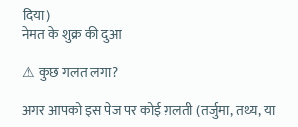दिया)
नेमत के शुक्र की दुआ

⚠ कुछ गलत लगा?

अगर आपको इस पेज पर कोई ग़लती (तर्जुमा, तथ्य, या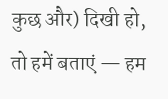कुछ और) दिखी हो, तो हमें बताएं — हम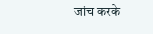जांच करके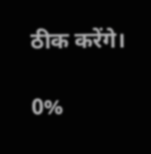ठीक करेंगे।

0%